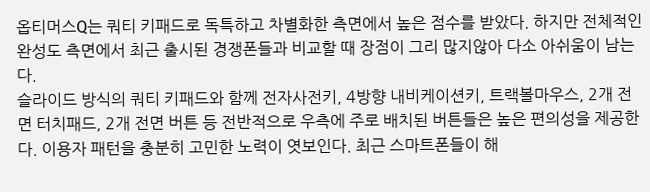옵티머스Q는 쿼티 키패드로 독특하고 차별화한 측면에서 높은 점수를 받았다. 하지만 전체적인 완성도 측면에서 최근 출시된 경쟁폰들과 비교할 때 장점이 그리 많지않아 다소 아쉬움이 남는다.
슬라이드 방식의 쿼티 키패드와 함께 전자사전키, 4방향 내비케이션키, 트랙볼마우스, 2개 전면 터치패드, 2개 전면 버튼 등 전반적으로 우측에 주로 배치된 버튼들은 높은 편의성을 제공한다. 이용자 패턴을 충분히 고민한 노력이 엿보인다. 최근 스마트폰들이 해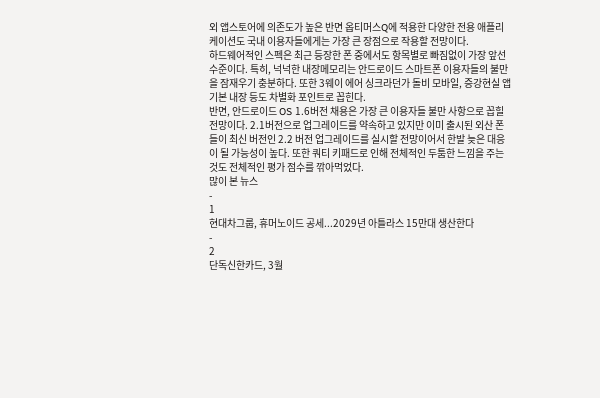외 앱스토어에 의존도가 높은 반면 옵티머스Q에 적용한 다양한 전용 애플리케이션도 국내 이용자들에게는 가장 큰 장점으로 작용할 전망이다.
하드웨어적인 스펙은 최근 등장한 폰 중에서도 항목별로 빠짐없이 가장 앞선 수준이다. 특히, 넉넉한 내장메모리는 안드로이드 스마트폰 이용자들의 불만을 잠재우기 충분하다. 또한 3웨이 에어 싱크라던가 돌비 모바일, 증강현실 앱 기본 내장 등도 차별화 포인트로 꼽힌다.
반면, 안드로이드 OS 1.6버전 채용은 가장 큰 이용자들 불만 사항으로 꼽힐 전망이다. 2.1버전으로 업그레이드를 약속하고 있지만 이미 출시된 외산 폰들이 최신 버전인 2.2 버전 업그레이드를 실시할 전망이어서 한발 늦은 대응이 될 가능성이 높다. 또한 쿼티 키패드로 인해 전체적인 두툼한 느낌을 주는 것도 전체적인 평가 점수를 깎아먹었다.
많이 본 뉴스
-
1
현대차그룹, 휴머노이드 공세...2029년 아틀라스 15만대 생산한다
-
2
단독신한카드, 3월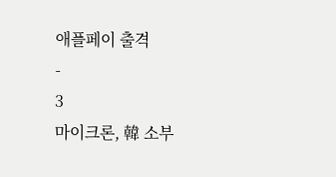애플페이 출격
-
3
마이크론, 韓 소부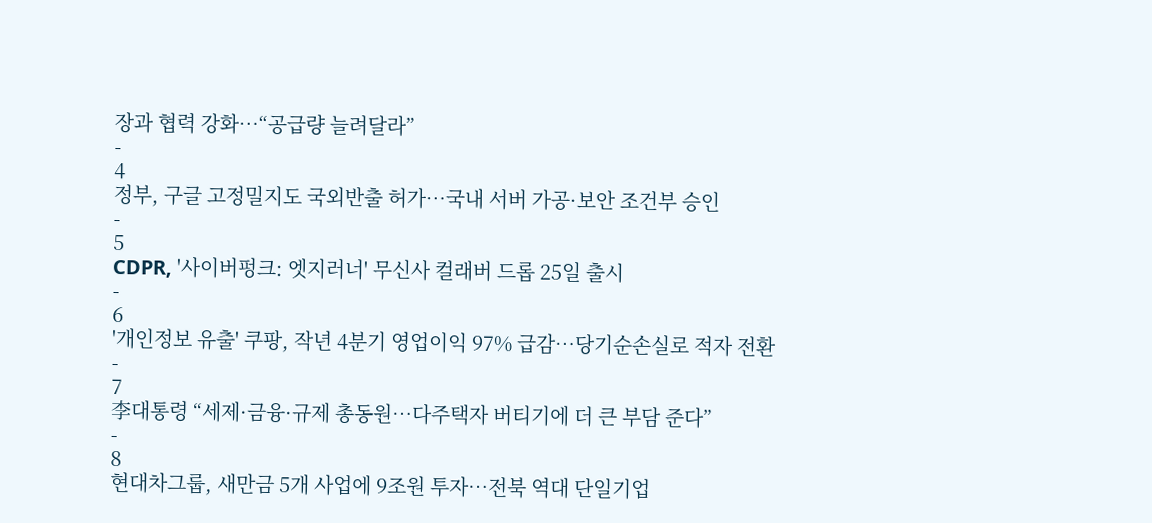장과 협력 강화…“공급량 늘려달라”
-
4
정부, 구글 고정밀지도 국외반출 허가…국내 서버 가공·보안 조건부 승인
-
5
CDPR, '사이버펑크: 엣지러너' 무신사 컬래버 드롭 25일 출시
-
6
'개인정보 유출' 쿠팡, 작년 4분기 영업이익 97% 급감…당기순손실로 적자 전환
-
7
李대통령 “세제·금융·규제 총동원…다주택자 버티기에 더 큰 부담 준다”
-
8
현대차그룹, 새만금 5개 사업에 9조원 투자…전북 역대 단일기업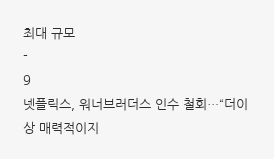최대 규모
-
9
넷플릭스, 워너브러더스 인수 철회…“더이상 매력적이지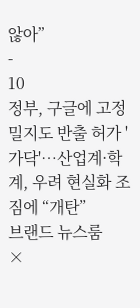않아”
-
10
정부, 구글에 고정밀지도 반출 허가 '가닥'…산업계·학계, 우려 현실화 조짐에 “개탄”
브랜드 뉴스룸
×